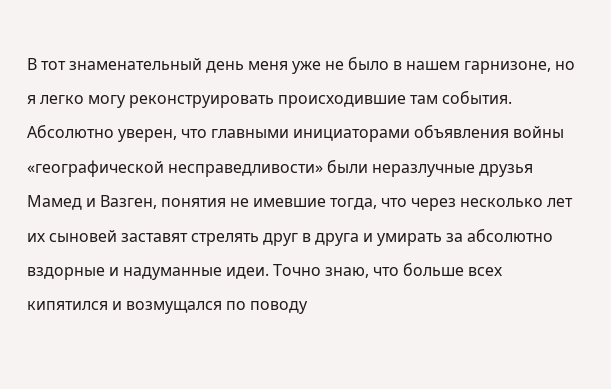В тот знаменательный день меня уже не было в нашем гарнизоне, но я легко могу реконструировать происходившие там события. Абсолютно уверен, что главными инициаторами объявления войны «географической несправедливости» были неразлучные друзья Мамед и Вазген, понятия не имевшие тогда, что через несколько лет их сыновей заставят стрелять друг в друга и умирать за абсолютно вздорные и надуманные идеи. Точно знаю, что больше всех кипятился и возмущался по поводу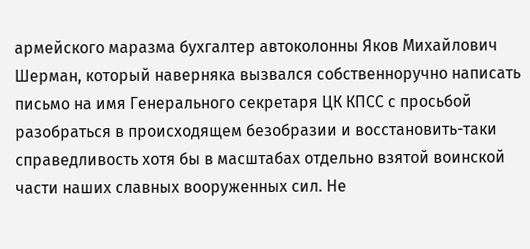армейского маразма бухгалтер автоколонны Яков Михайлович Шерман, который наверняка вызвался собственноручно написать письмо на имя Генерального секретаря ЦК КПСС с просьбой разобраться в происходящем безобразии и восстановить-таки справедливость хотя бы в масштабах отдельно взятой воинской части наших славных вооруженных сил. Не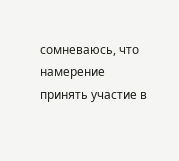сомневаюсь, что намерение принять участие в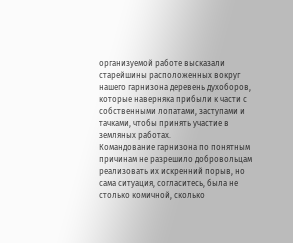организуемой работе высказали старейшины расположенных вокруг нашего гарнизона деревень духоборов, которые наверняка прибыли к части с собственными лопатами, заступами и тачками, чтобы принять участие в земляных работах.
Командование гарнизона по понятным причинам не разрешило добровольцам реализовать их искренний порыв, но сама ситуация, согласитесь, была не столько комичной, сколько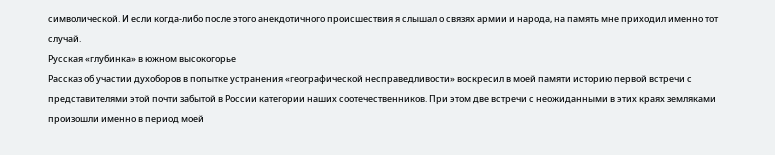символической. И если когда-либо после этого анекдотичного происшествия я слышал о связях армии и народа, на память мне приходил именно тот случай.
Русская «глубинка» в южном высокогорье
Рассказ об участии духоборов в попытке устранения «географической несправедливости» воскресил в моей памяти историю первой встречи с представителями этой почти забытой в России категории наших соотечественников. При этом две встречи с неожиданными в этих краях земляками произошли именно в период моей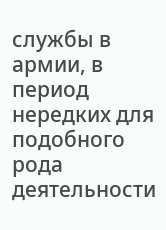службы в армии, в период нередких для подобного рода деятельности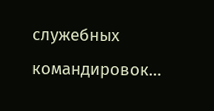служебных командировок…